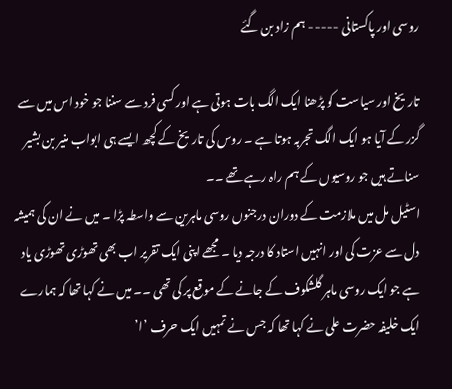روسی اور پاکستانی ----- ہم زاد بن گئے

تاریخ اور سیاست کو پڑھنا ایک الگ بات ہوتی ہے اور کسی فرد سے سننا جو خود اس میں سے گزر کے آیا ہو ایک الگ تجربہ ہوتا ہے ۔ روس کی تاریخ کے کچھ ایسے ہی ابواب منیر بن بشیر سناتے ہیں جو روسیوں کے ہم راہ رہے تھے ۔۔
اسٹیل مل میں ملازمت کے دوران درجنوں روسی ماہرین سے واسطہ پڑا ۔ میں نے ان کی ہمیشہ دل سے عزت کی اور انہیں استاد کا درجہ دیا ۔ مجھے اپنی ایک تقریر اب بھی تھوڑی تھوڑی یاد ہے جو ایک روسی ماہر گلشکوف کے جانے کے موقع پر کی تھی ۔۔ میں نے کہا تھا کہ ہمارے ایک خلیفہ حضرت علی نے کہا تھا کہ جس نے تمہیں ایک حرف ’ا’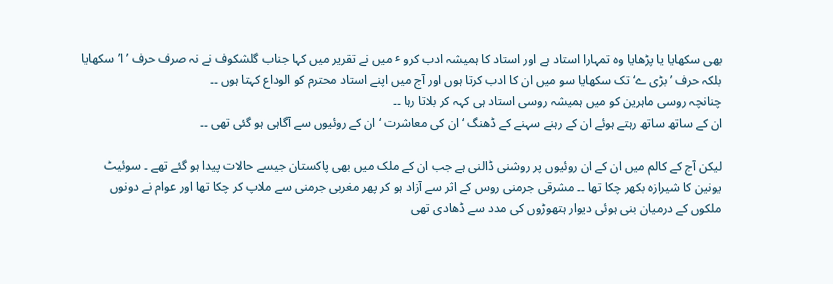بھی سکھایا یا پڑھایا وہ تمہارا استاد ہے اور استاد کا ہمیشہ ادب کرو ٴ میں نے تقریر میں کہا جناب گلشکوف نے نہ صرف حرف ’ا’ سکھایا بلکہ حرف ’بڑی ے‘ تک سکھایا سو میں ان کا ادب کرتا ہوں اور آج میں اپنے استاد محترم کو الوداع کہتا ہوں ۔۔
چنانچہ روسی ماہرین کو میں ہمیشہ روسی استاد ہی کہہ کر بلاتا رہا ۔۔
ان کے ساتھ ساتھ رہتے ہوئے ان کے رہنے سہنے کے ڈھنگ ‘ ان کی معاشرت ‘ ان کے روئیوں سے آگاہی ہو گئی تھی ۔۔

لیکن آج کے کالم میں ان کے ان روئیوں پر روشنی ڈالنی ہے جب ان کے ملک میں بھی پاکستان جیسے حالات پیدا ہو گئے تھے ۔ سوئیٹ یونین کا شیرازہ بکھر چکا تھا ۔۔ مشرقی جرمنی روس کے اثر سے آزاد ہو کر پھر مغربی جرمنی سے ملاپ کر چکا تھا اور عوام نے دونوں ملکوں کے درمیان بنی ہوئی دیوار ہتھوڑوں کی مدد سے ڈھادی تھی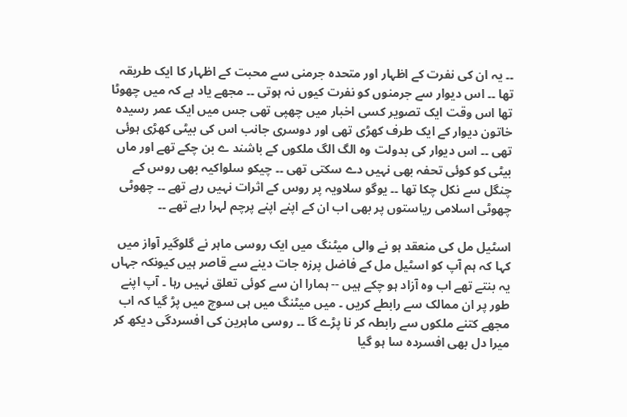۔۔ یہ ان کی نفرت کے اظہار اور متحدہ جرمنی سے محبت کے اظہار کا ایک طریقہ تھا ۔۔ اس دیوار سے جرمنوں کو نفرت کیوں نہ ہوتی ۔۔ مجھے یاد ہے کہ میں چھوٹا تھا اس وقت ایک تصویر کسی اخبار میں چھپی تھی جس میں ایک عمر رسیدہ خاتون دیوار کے ایک طرف کھڑی تھی اور دوسری جانب اس کی بیٹی کھڑی ہوئی تھی ۔۔ اس دیوار کی بدولت وہ الگ الگ ملکوں کے باشند ے بن چکے تھے اور ماں بیٹی کو کوئی تحفہ بھی نہیں دے سکتی تھی ۔۔ چیکو سلواکیہ بھی روس کے چنگل سے نکل چکا تھا ۔۔ یوگو سلاویہ پر روس کے اثرات نہیں رہے تھے ۔۔ چھوٹی چھوٹی اسلامی ریاستوں پر بھی اب ان کے اپنے اپنے پرچم لہرا رہے تھے ۔۔

اسٹیل مل کی منعقد ہو نے والی میٹنگ میں ایک روسی ماہر نے گلوگیر آواز میں کہا کہ ہم آپ کو اسٹیل مل کے فاضل پرزہ جات دینے سے قاصر ہیں کیونکہ جہاں یہ بنتے تھے اب وہ آزاد ہو چکے ہیں -- ہمارا ان سے کوئی تعلق نہیں رہا ۔ آپ اپنے طور پر ان ممالک سے رابطے کریں ۔ میں میٹنگ میں ہی سوچ میں پڑ گیا کہ اب مجھے کتنے ملکوں سے رابطہ کر نا پڑے گا ۔۔ روسی ماہرین کی افسردگی دیکھ کر میرا دل بھی افسردہ سا ہو گیا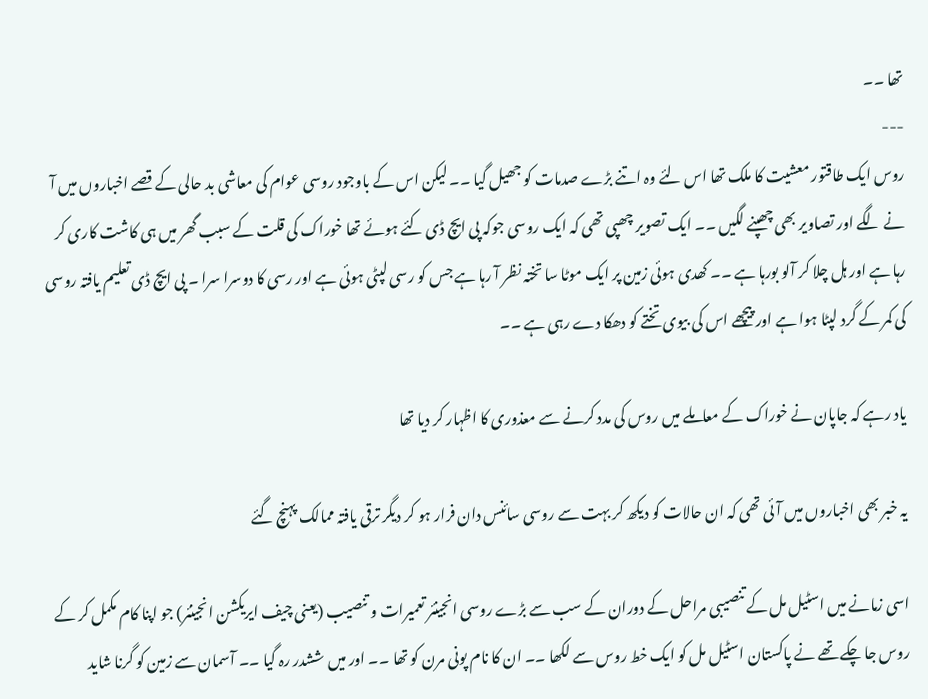تھا ۔۔
---
روس ایک طاقتور معشیت کا ملک تھا اس لئے وہ اتنے بڑے صدمات کو جھیل گیا ۔۔ لیکن اس کے باوجود روسی عوام کی معاشی بد حالی کے قصے اخباروں میں آ نے لگے اور تصاویر بھی چھپنے لگیں ۔۔ ایک تصویر چھپی تھی کہ ایک روسی جوکہ پی ایچ ڈی کئے ہوئے تھا خوراک کی قلت کے سبب گھر میں ہی کاشت کاری کر رہا ہے اور ہل چلا کر آلو بورہا ہے ۔۔ کھدی ہوئی زمین پر ایک موٹا سا تختہ نظر آ رہا ہے جس کو رسی لپٹی ہوئی ہے اور رسی کا دوسرا سرا ۔ پی ایچ ڈی تعلیم یافتہ روسی کی کمر کے گرد لپٹا ہوا ہے اور پیچھے اس کی بیوی تختے کو دھکا دے رہی ہے ۔۔

یاد رہے کہ جاپان نے خوراک کے معاملے میں روس کی مدد کرنے سے معذوری کا اظہار کر دیا تھا

یہ خبر بھی اخباروں میں آئی تھی کہ ان حالات کو دیکھ کر بہت سے روسی سائنس دان فرار ہو کر دیگر ترقی یافتہ ممالک پہنچ گئے

اسی زمانے میں اسٹیل مل کے تنصیبی مراحل کے دوران کے سب سے بڑے روسی انجینئر تعمیرات و تنصیب (یعنی چیف ایریکشن انجینئر) جو اپنا کام مکمل کر کے روس جا چکے تھے نے پاکستان اسٹیل مل کو ایک خط روس سے لکھا ۔۔ ان کا نام پونی مرن کو تھا ۔۔ اور میں ششدر رہ گیا ۔۔ آسمان سے زمین کو گرنا شاید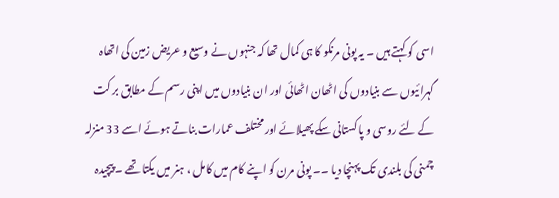اسی کو کہتے ہیں ۔ یہ پونی مرنکو کا ہی کمال تھا کہ جنہوں نے وسیع و عریض زمین کی اتھاہ گہرائیوں سے بنیادوں کی اٹھان اٹھائی اور ان بنیادوں میں اپنی رسم کے مطابق بر کت کے لئے روسی و پاکستانی سکے پھیلائے اور مختلف عمارات بناتے ہوئے اسے 33 منزلہ چمنی کی بلندی تک پہنچا دیا ۔۔ پونی مرن کو اپنے کام میں کامل ، ہنر میں یکتا تھے ۔ پیچیدہ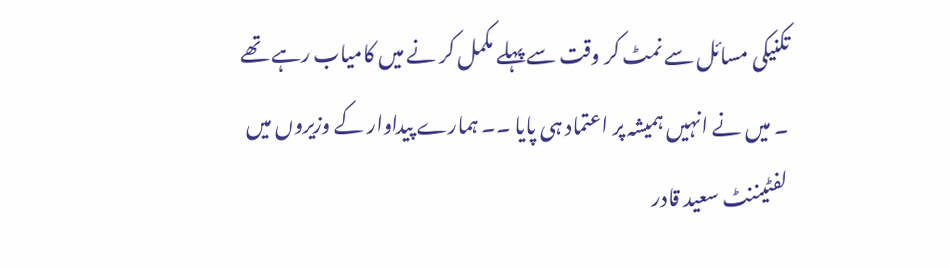تکنیکی مسائل سے نمٹ کر وقت سے پہلے مکمل کر نے میں کامیاب رہے تھے ۔ میں نے انہیں ہمیشہ پر اعتماد ہی پایا ۔۔ ہمارے پیداوار کے وزیروں میں لفٹیننٹ سعید قادر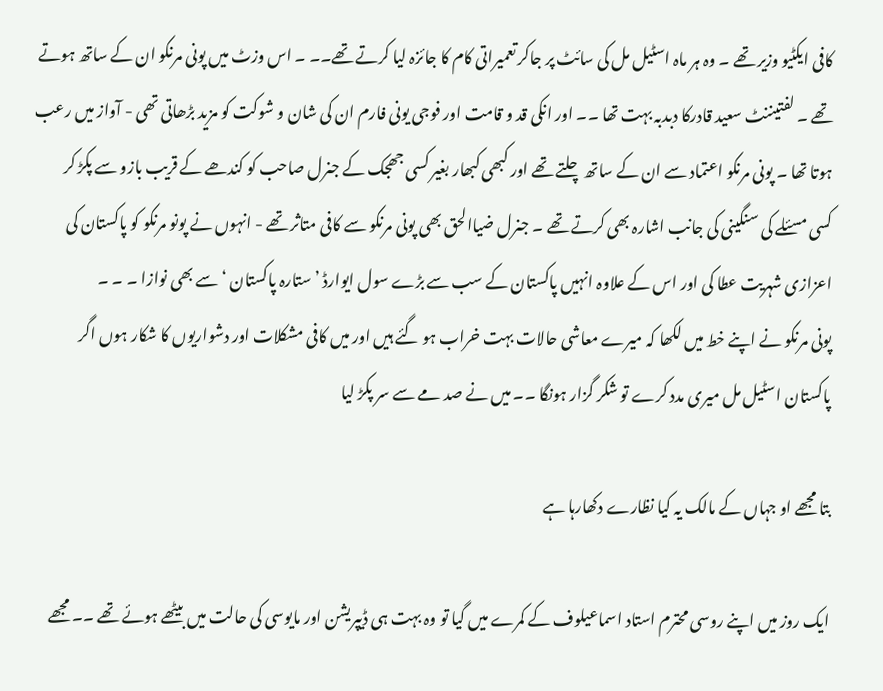کافی ایکٹیو وزیر تھے ۔ وہ ہر ماہ اسٹیل مل کی سائٹ پر جاکر تعمیراتی کام کا جائزہ لیا کرتے تھے۔۔ ۔ اس وزٹ میں پونی مرنکو ان کے ساتھ ہوتے تھے ۔ لفتیننٹ سعید قادرکا دبدبہ بہت تھا ۔۔ اور انکی قد و قامت اور فوجی یونی فارم ان کی شان و شوکت کو مزید بڑھاتی تھی - آواز میں رعب ہوتا تھا ۔ پونی مرنکو اعتماد سے ان کے ساتھ چلتے تھے اور کبھی کبھار بغیر کسی جھجک کے جنرل صاحب کو کندھے کے قریب بازو سے پکڑ کر کسی مسئلے کی سنگینی کی جانب اشارہ بھی کرتے تھے ۔ جنرل ضیاالحق بھی پونی مرنکو سے کافی متاثر تھے - انہوں نے پونو مرنکو کو پاکستان کی اعزازی شہریت عطا کی اور اس کے علاوہ انہیں پاکستان کے سب سے بڑے سول ایوارڈ ’ ستارہ پاکستان ‘ سے بھی نوازا ۔ ۔ ۔
پونی مرنکو نے اپنے خط میں لکھا کہ میرے معاشی حالات بہت خراب ہو گئے ہیں اور میں کافی مشکلات اور دشواریوں کا شکار ہوں اگر پاکستان اسٹیل مل میری مدد کرے تو شکر گزار ہونگا ۔۔ میں نے صد مے سے سر پکڑ لیا

بتا مجھے او جہاں کے مالک یہ کیا نظارے دکھارہا ہے

ایک روز میں اپنے روسی محترم استاد اسماعیلوف کے کمرے میں گیا تو وہ بہت ہی ڈیپریشن اور مایوسی کی حالت میں بیٹھے ہوئے تھے ۔۔ مجھے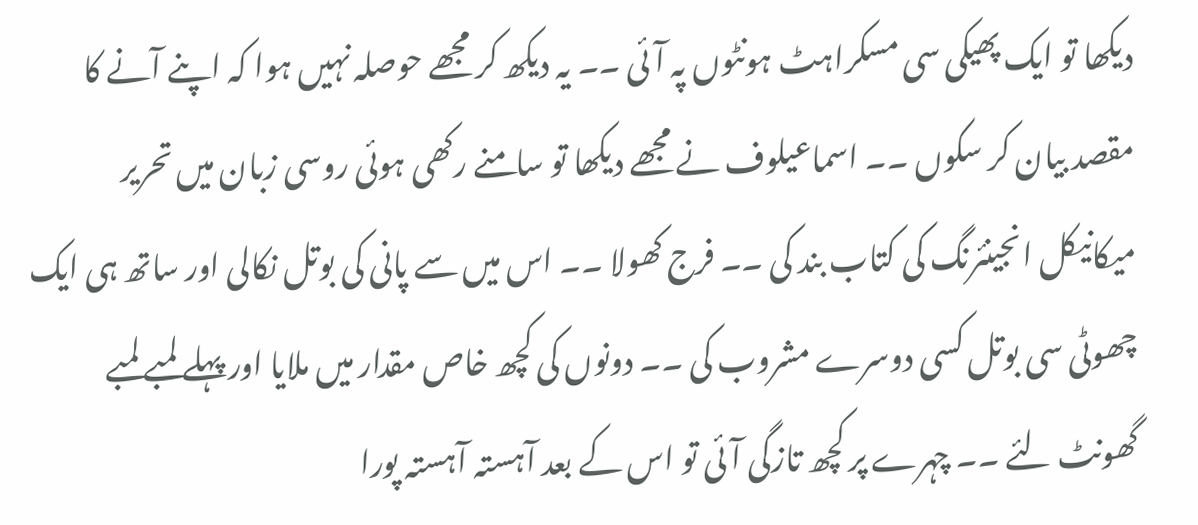دیکھا تو ایک پھیکی سی مسکراہٹ ہونٹوں پہ آئی ۔۔ یہ دیکھ کر مجھے حوصلہ نہیں ہوا کہ اپنے آنے کا مقصد بیان کر سکوں ۔۔ اسماعیلوف نے مجھے دیکھا تو سامنے رکھی ہوئی روسی زبان میں تحریر میکانیکل انجینئرنگ کی کتاب بند کی ۔۔ فرج کھولا ۔۔ اس میں سے پانی کی بوتل نکالی اور ساتھ ہی ایک چھوٹی سی بوتل کسی دوسرے مشروب کی ۔۔ دونوں کی کچھ خاص مقدار میں ملایا اور پہلے لمبے لمبے گھونٹ لئے ۔۔ چہرے پر کچھ تازگی آئی تو اس کے بعد آہستہ آہستہ پورا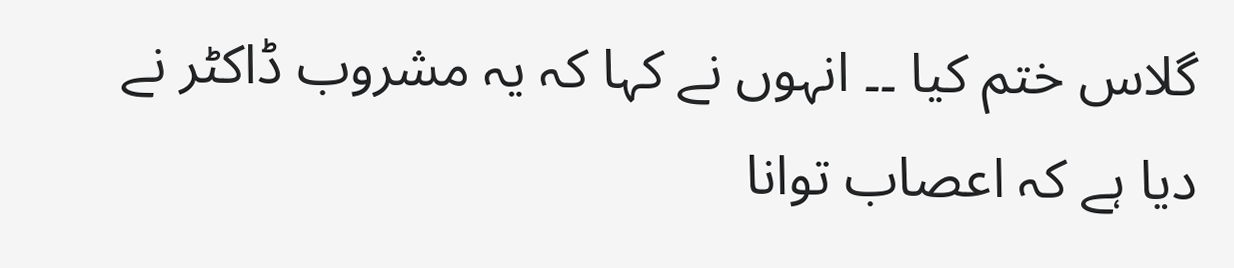گلاس ختم کیا ۔۔ انہوں نے کہا کہ یہ مشروب ڈاکٹر نے دیا ہے کہ اعصاب توانا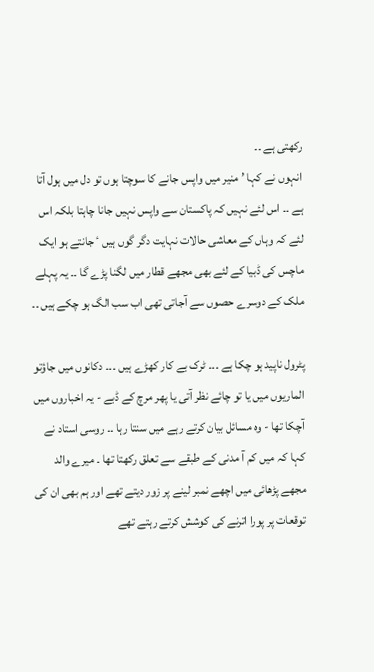رکھتی ہے ۔۔
انہوں نے کہا ’ منیر میں واپس جانے کا سوچتا ہوں تو دل میں ہول آتا ہے ۔۔ اس لئے نہیں کہ پاکستان سے واپس نہیں جانا چاہتا بلکہ اس لئے کہ وہاں کے معاشی حالات نہایت دگر گوں ہیں ٴ جانتے ہو ایک ماچس کی ڈبیا کے لئے بھی مجھے قطار میں لگنا پڑے گا ۔۔ یہ پہلے ملک کے دوسرے حصوں سے آجاتی تھی اب سب الگ ہو چکے ہیں ۔۔

پٹرول ناپید ہو چکا ہے ۔۔۔ ٹرک بے کار کھڑے ہیں ۔۔۔ دکانوں میں جاؤتو الماریوں میں یا تو چائے نظر آتی یا پھر مرچ کے ڈبے - یہ اخباروں میں آچکا تھا - وہ مسائل بیان کرتے رہے میں سنتا رہا ۔۔ روسی استاد نے کہا کہ میں کم آ مدنی کے طبقے سے تعلق رکھتا تھا ۔ میرے والد مجھے پڑھائی میں اچھے نمبر لینے پر زور دیتے تھے اور ہم بھی ان کی توقعات پر پورا اترنے کی کوشش کرتے رہتے تھے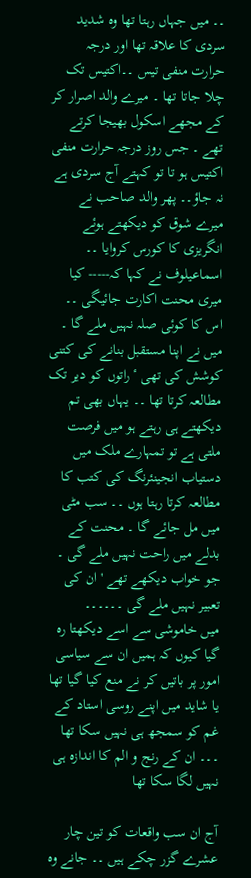۔۔ میں جہاں رہتا تھا وہ شدید سردی کا علاقہ تھا اور درجہ حرارت منفی تیس ۔۔اکتیس تک چلا جاتا تھا ۔ میرے والد اصرار کر کے مجھے اسکول بھیجا کرتے تھے ۔ جس روز درجہ حرارت منفی اکتیس ہو تا تو کہتے آج سردی ہے نہ جاؤ۔۔ پھر والد صاحب نے میرے شوق کو دیکھتے ہوئے انگریزی کا کورس کروایا ۔۔ اسماعیلوف نے کہا کہ----- کیا میری محنت اکارت جائیگی ۔۔ اس کا کوئی صلہ نہیں ملے گا ۔ میں نے اپنا مستقبل بنانے کی کتنی کوشش کی تھی ٴ راتوں کو دیر تک مطالعہ کرتا تھا ۔۔ یہاں بھی تم دیکھتے ہی رہتے ہو میں فرصت ملتی ہے تو تمہارے ملک میں دستیاب انجینئرنگ کی کتب کا مطالعہ کرتا رہتا ہوں ۔۔ سب مٹی میں مل جائے گا ۔ محنت کے بدلے میں راحت نہیں ملے گی ۔ جو خواب دیکھے تھے ' ان کی تعبیر نہیں ملے گی ۔۔۔۔۔۔
میں خاموشی سے اسے دیکھتا رہ گیا کیوں کہ ہمیں ان سے سیاسی امور پر باتیں کر نے منع کیا گیا تھا
یا شاید میں اپنے روسی استاد کے غم کو سمجھ ہی نہیں سکا تھا ۔۔۔ ان کے رنج و الم کا اندازہ ہی نہیں لگا سکا تھا

آج ان سب واقعات کو تین چار عشرے گزر چکے ہیں ۔۔ جانے وہ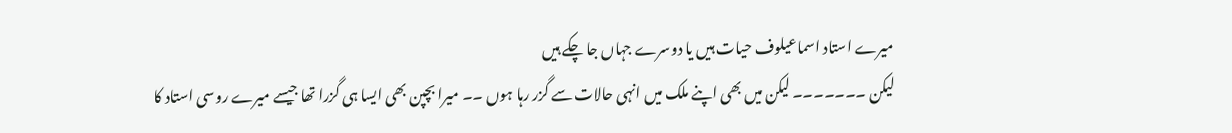میرے استاد اسماعیلوف حیات ہیں یا دوسرے جہاں جا چکے ہیں
لیکن ۔۔۔۔۔۔۔ لیکن میں بھی اپنے ملک میں انہی حالات سے گزر رہا ہوں ۔۔ میرا بچپن بھی ایسا ہی گزرا تھا جیسے میرے روسی استاد کا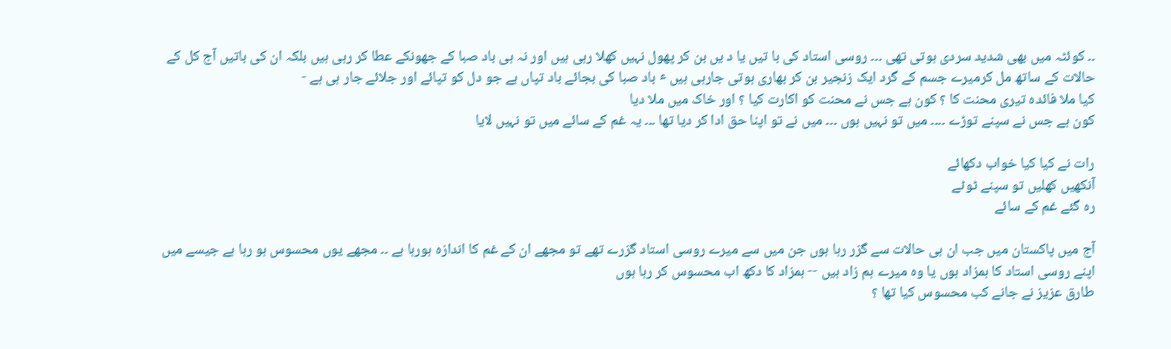۔۔ کوئٹہ میں بھی شدید سردی ہوتی تھی ۔۔۔ روسی استاد کی با تیں یا د یں بن کر پھول نہیں کھلا رہی ہیں اور نہ ہی باد صبا کے جھونکے عطا کر رہی ہیں بلکہ ان کی باتیں آج کل کے حالات کے ساتھ مل کرمیرے جسم کے گرد ایک زنجیر بن کر بھاری ہوتی جارہی ہیں ٴ باد صبا کی بجائے باد تپاں ہے جو دل کو تپائے اور جلائے جار ہی ہے -
کیا ملا فائدہ تیری محنت کا ؟ کون ہے جس نے محنت کو اکارت کیا ؟ اور خاک میں ملا دیا
کون ہے جس نے سپنے توڑے ۔۔۔۔ میں تو نہیں ہوں ۔۔۔ میں نے تو اپنا حق ادا کر دیا تھا ۔۔۔ یہ غم کے سائے میں تو نہیں لایا

رات نے کیا کیا خواب دکھائے
آنکھیں کھلیں تو سپنے ٹوٹے
رہ گئے غم کے سائے

آج میں پاکستان میں جب ان ہی حالات سے گزر رہا ہوں جن میں سے میرے روسی استاد گزرے تھے تو مجھے ان کے غم کا اندازہ ہورہا ہے ۔۔ مجھے یوں محسوس ہو رہا ہے جیسے میں اپنے روسی استاد کا ہمزاد ہوں یا وہ میرے ہم زاد ہیں -- ہمزاد کا دکھ اب محسوس کر رہا ہوں
طارق عزیز نے جانے کب محسوس کیا تھا ؟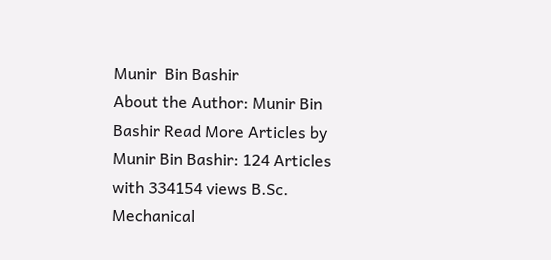Munir  Bin Bashir
About the Author: Munir Bin Bashir Read More Articles by Munir Bin Bashir: 124 Articles with 334154 views B.Sc. Mechanical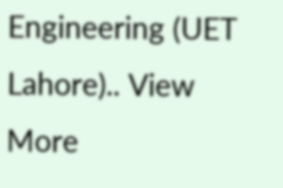Engineering (UET Lahore).. View More